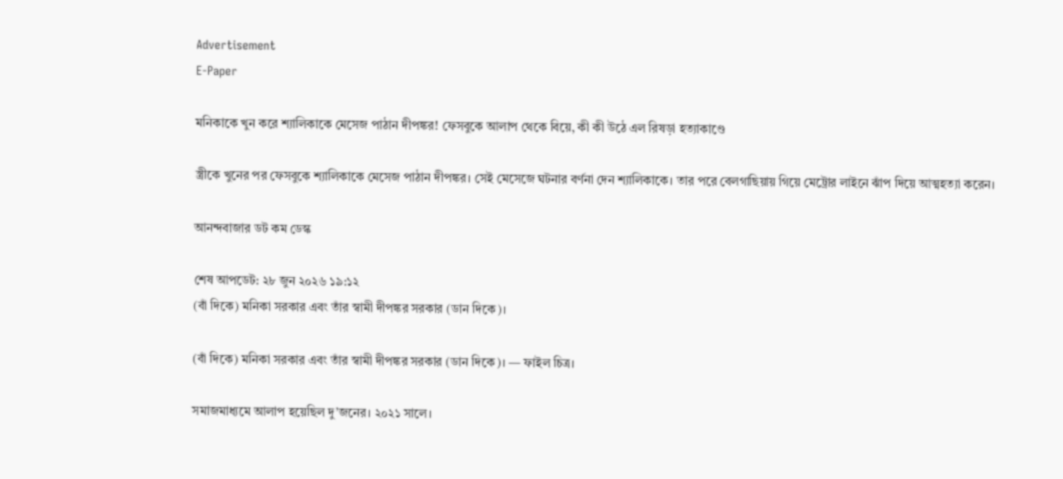Advertisement
E-Paper

মনিকাকে খুন করে শ্যালিকাকে মেসেজ পাঠান দীপঙ্কর! ফেসবুকে আলাপ থেকে বিয়ে, কী কী উঠে এল রিষড়া হত্যাকাণ্ডে

স্ত্রীকে খুনের পর ফেসবুকে শ্যালিকাকে মেসেজ পাঠান দীপঙ্কর। সেই মেসেজে ঘটনার বর্ণনা দেন শ্যালিকাকে। তার পরে বেলগাছিয়ায় গিয়ে মেট্রোর লাইনে ঝাঁপ দিয়ে আত্মহত্যা করেন।

আনন্দবাজার ডট কম ডেস্ক

শেষ আপডেট: ২৮ জুন ২০২৬ ১৯:১২
(বাঁ দিকে) মনিকা সরকার এবং তাঁর স্বামী দীপঙ্কর সরকার (ডান দিকে)।

(বাঁ দিকে) মনিকা সরকার এবং তাঁর স্বামী দীপঙ্কর সরকার (ডান দিকে)। — ফাইল চিত্র।

সমাজমাধ্যমে আলাপ হয়েছিল দু’জনের। ২০২১ সালে।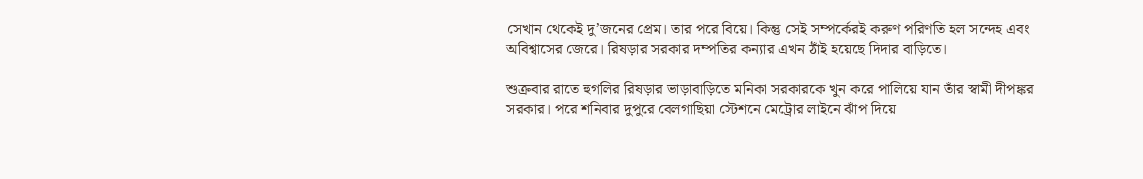সেখান থেকেই দু’জনের প্রেম। তার পরে বিয়ে। কিন্তু সেই সম্পর্কেরই করুণ পরিণতি হল সন্দেহ এবং অবিশ্বাসের জেরে। রিষড়ার সরকার দম্পতির কন্যার এখন ঠাঁই হয়েছে দিদার বাড়িতে।

শুক্রবার রাতে হুগলির রিষড়ার ভাড়াবাড়িতে মনিকা সরকারকে খুন করে পালিয়ে যান তাঁর স্বামী দীপঙ্কর সরকার। পরে শনিবার দুপুরে বেলগাছিয়া স্টেশনে মেট্রোর লাইনে ঝাঁপ দিয়ে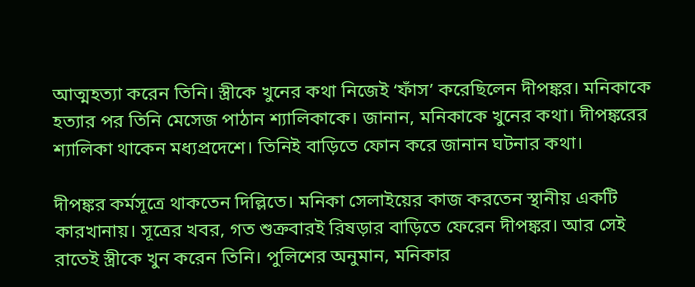আত্মহত্যা করেন তিনি। স্ত্রীকে খুনের কথা নিজেই ‘ফাঁস’ করেছিলেন দীপঙ্কর। মনিকাকে হত্যার পর তিনি মেসেজ পাঠান শ্যালিকাকে। জানান, মনিকাকে খুনের কথা। দীপঙ্করের শ্যালিকা থাকেন মধ্যপ্রদেশে। তিনিই বাড়িতে ফোন করে জানান ঘটনার কথা।

দীপঙ্কর কর্মসূত্রে থাকতেন দিল্লিতে। মনিকা সেলাইয়ের কাজ করতেন স্থানীয় একটি কারখানায়। সূত্রের খবর, গত শুক্রবারই রিষড়ার বাড়িতে ফেরেন দীপঙ্কর। আর সেই রাতেই স্ত্রীকে খুন করেন তিনি। পুলিশের অনুমান, মনিকার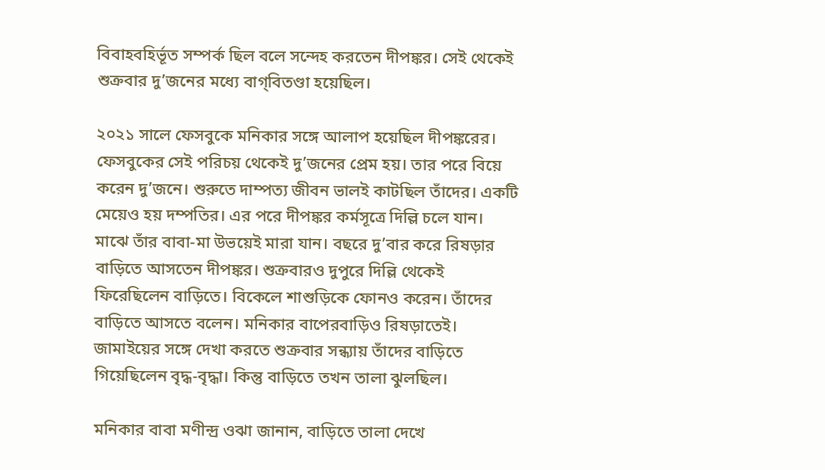বিবাহবহির্ভূত সম্পর্ক ছিল বলে সন্দেহ করতেন দীপঙ্কর। সেই থেকেই শুক্রবার দু’জনের মধ্যে বাগ্‌বিতণ্ডা হয়েছিল।

২০২১ সালে ফেসবুকে মনিকার সঙ্গে আলাপ হয়েছিল দীপঙ্করের। ফেসবুকের সেই পরিচয় থেকেই দু’জনের প্রেম হয়। তার পরে বিয়ে করেন দু’জনে। শুরুতে দাম্পত্য জীবন ভালই কাটছিল তাঁদের। একটি মেয়েও হয় দম্পতির। এর পরে দীপঙ্কর কর্মসূত্রে দিল্লি চলে যান। মাঝে তাঁর বাবা-মা উভয়েই মারা যান। বছরে দু’বার করে রিষড়ার বাড়িতে আসতেন দীপঙ্কর। শুক্রবারও দুপুরে দিল্লি থেকেই ফিরেছিলেন বাড়িতে। বিকেলে শাশুড়িকে ফোনও করেন। তাঁদের বাড়িতে আসতে বলেন। মনিকার বাপেরবাড়িও রিষড়াতেই। জামাইয়ের সঙ্গে দেখা করতে শুক্রবার সন্ধ্যায় তাঁদের বাড়িতে গিয়েছিলেন বৃদ্ধ-বৃদ্ধা। কিন্তু বাড়িতে তখন তালা ঝুলছিল।

মনিকার বাবা মণীন্দ্র ওঝা জানান, বাড়িতে তালা দেখে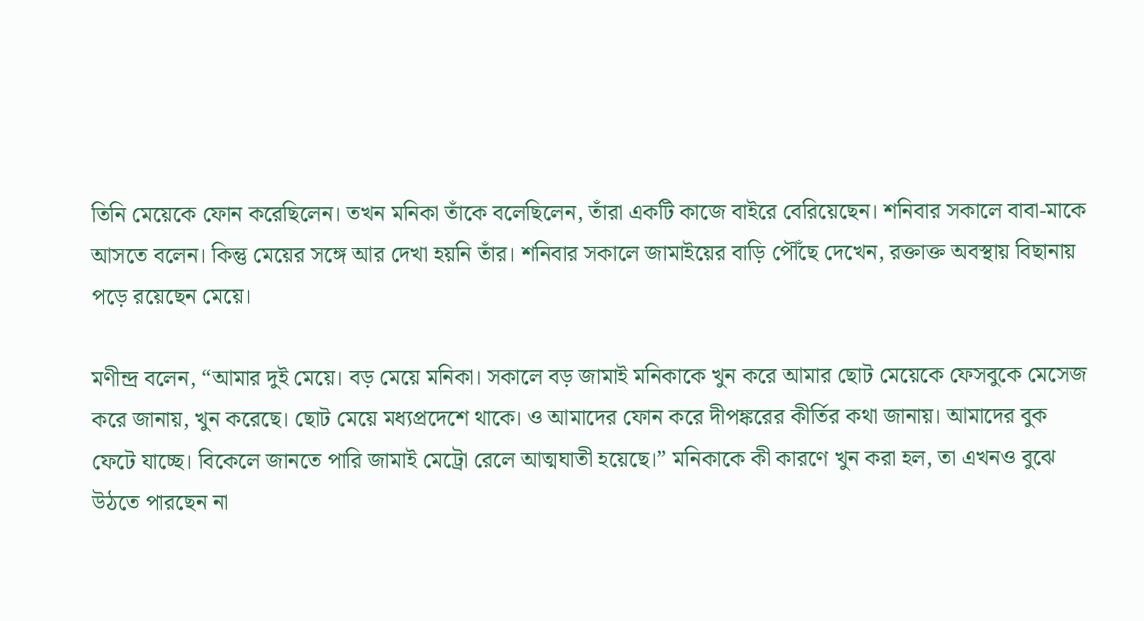তিনি মেয়েকে ফোন করেছিলেন। তখন মনিকা তাঁকে বলেছিলেন, তাঁরা একটি কাজে বাইরে বেরিয়েছেন। শনিবার সকালে বাবা-মাকে আসতে বলেন। কিন্তু মেয়ের সঙ্গে আর দেখা হয়নি তাঁর। শনিবার সকালে জামাইয়ের বাড়ি পৌঁছে দেখেন, রক্তাক্ত অবস্থায় বিছানায় পড়ে রয়েছেন মেয়ে।

মণীন্দ্র বলেন, “আমার দুই মেয়ে। বড় মেয়ে মনিকা। সকালে বড় জামাই মনিকাকে খুন করে আমার ছোট মেয়েকে ফেসবুকে মেসেজ করে জানায়, খুন করেছে। ছোট মেয়ে মধ্যপ্রদেশে থাকে। ও আমাদের ফোন করে দীপঙ্করের কীর্তির কথা জানায়। আমাদের বুক ফেটে যাচ্ছে। বিকেলে জানতে পারি জামাই মেট্রো রেলে আত্মঘাতী হয়েছে।” মনিকাকে কী কারণে খুন করা হল, তা এখনও বুঝে উঠতে পারছেন না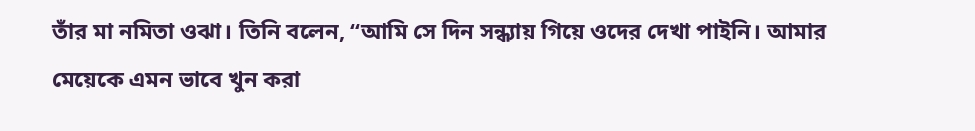তাঁর মা নমিতা ওঝা। তিনি বলেন, “আমি সে দিন সন্ধ্যায় গিয়ে ওদের দেখা পাইনি। আমার মেয়েকে এমন ভাবে খুন করা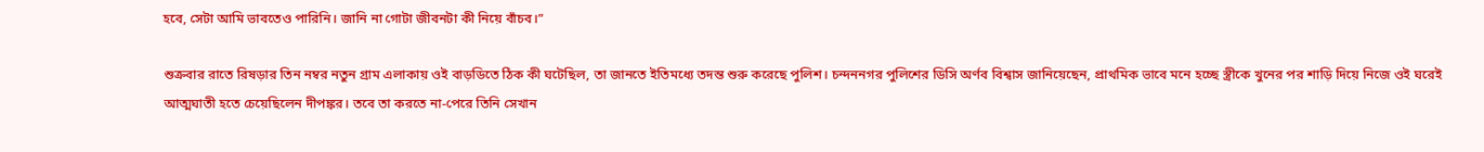হবে, সেটা আমি ভাবতেও পারিনি। জানি না গোটা জীবনটা কী নিয়ে বাঁচব।”

শুক্রবার রাতে রিষড়ার তিন নম্বর নতুন গ্রাম এলাকায় ওই বাড়ডিতে ঠিক কী ঘটেছিল, তা জানতে ইতিমধ্যে তদন্ত শুরু করেছে পুলিশ। চন্দননগর পুলিশের ডিসি অর্ণব বিশ্বাস জানিয়েছেন, প্রাথমিক ভাবে মনে হচ্ছে স্ত্রীকে খুনের পর শাড়ি দিয়ে নিজে ওই ঘরেই আত্মঘাতী হতে চেয়েছিলেন দীপঙ্কর। তবে তা করতে না-পেরে তিনি সেখান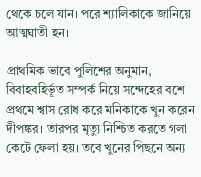থেকে চলে যান। পরে শ্যালিকাকে জানিয়ে আত্মঘাতী হন।

প্রাথমিক ভাবে পুলিশের অনুমান, বিবাহবহির্ভূত সম্পর্ক নিয়ে সন্দেহের বশে প্রথমে শ্বাস রোধ করে মনিকাকে খুন করেন দীপঙ্কর। তারপর মৃত্যু নিশ্চিত করতে গলা কেটে ফেলা হয়। তবে খুনের পিছনে অন্য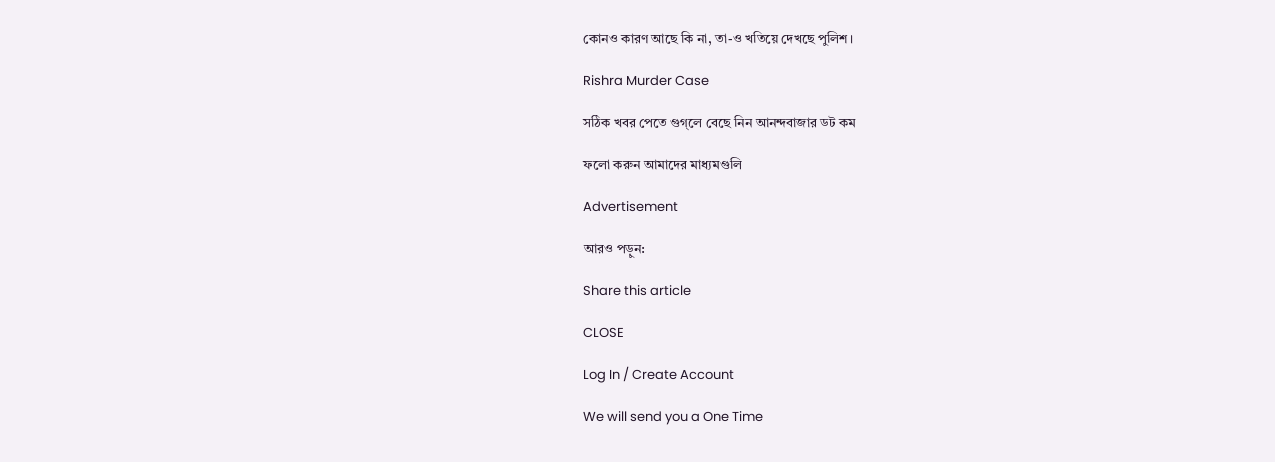কোনও কারণ আছে কি না, তা-ও খতিয়ে দেখছে পুলিশ।

Rishra Murder Case

সঠিক খবর পেতে গুগ্‌লে বেছে নিন আনন্দবাজার ডট কম

ফলো করুন আমাদের মাধ্যমগুলি

Advertisement

আরও পড়ুন:

Share this article

CLOSE

Log In / Create Account

We will send you a One Time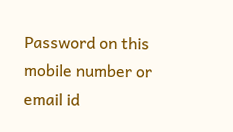Password on this mobile number or email id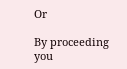Or

By proceeding you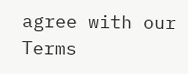agree with our Terms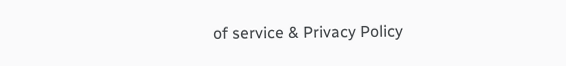of service & Privacy Policy